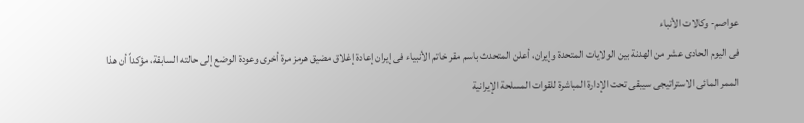عواصم- وكالات الأنباء
فى اليوم الحادى عشر من الهدنة بين الولايات المتحدة وإيران، أعلن المتحدث باسم مقر خاتم الأنبياء فى إيران إعادة إغلاق مضيق هرمز مرة أخرى وعودة الوضع إلى حالته السابقة، مؤكداً أن هذا الممر المائى الاستراتيجى سيبقى تحت الإدارة المباشرة للقوات المسلحة الإيرانية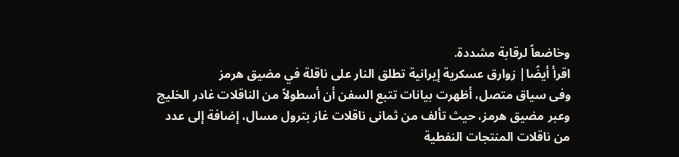وخاضعاً لرقابة مشددة.
اقرأ أيضًا| زوارق عسكرية إيرانية تطلق النار على ناقلة في مضيق هرمز
وفى سياق متصل، أظهرت بيانات تتبع السفن أن أسطولاً من الناقلات غادر الخليج وعبر مضيق هرمز، حيث تألف من ثمانى ناقلات غاز بترول مسال، إضافة إلى عدد من ناقلات المنتجات النفطية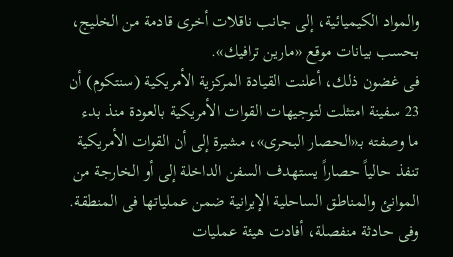والمواد الكيميائية، إلى جانب ناقلات أخرى قادمة من الخليج، بحسب بيانات موقع «مارين ترافيك».
فى غضون ذلك، أعلنت القيادة المركزية الأمريكية (سنتكوم) أن 23 سفينة امتثلت لتوجيهات القوات الأمريكية بالعودة منذ بدء ما وصفته بـ«الحصار البحرى»، مشيرة إلى أن القوات الأمريكية تنفذ حالياً حصاراً يستهدف السفن الداخلة إلى أو الخارجة من الموانئ والمناطق الساحلية الإيرانية ضمن عملياتها فى المنطقة.
وفى حادثة منفصلة، أفادت هيئة عمليات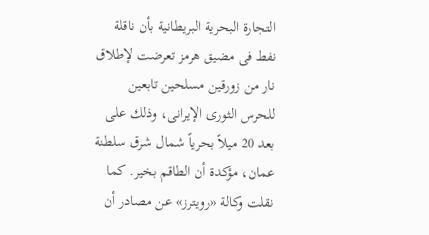التجارة البحرية البريطانية بأن ناقلة نفط فى مضيق هرمز تعرضت لإطلاق نار من زورقين مسلحين تابعين للحرس الثورى الإيرانى، وذلك على بعد 20 ميلاً بحرياً شمال شرق سلطنة عمان، مؤكدة أن الطاقم بخير. كما نقلت وكالة «رويترز» عن مصادر أن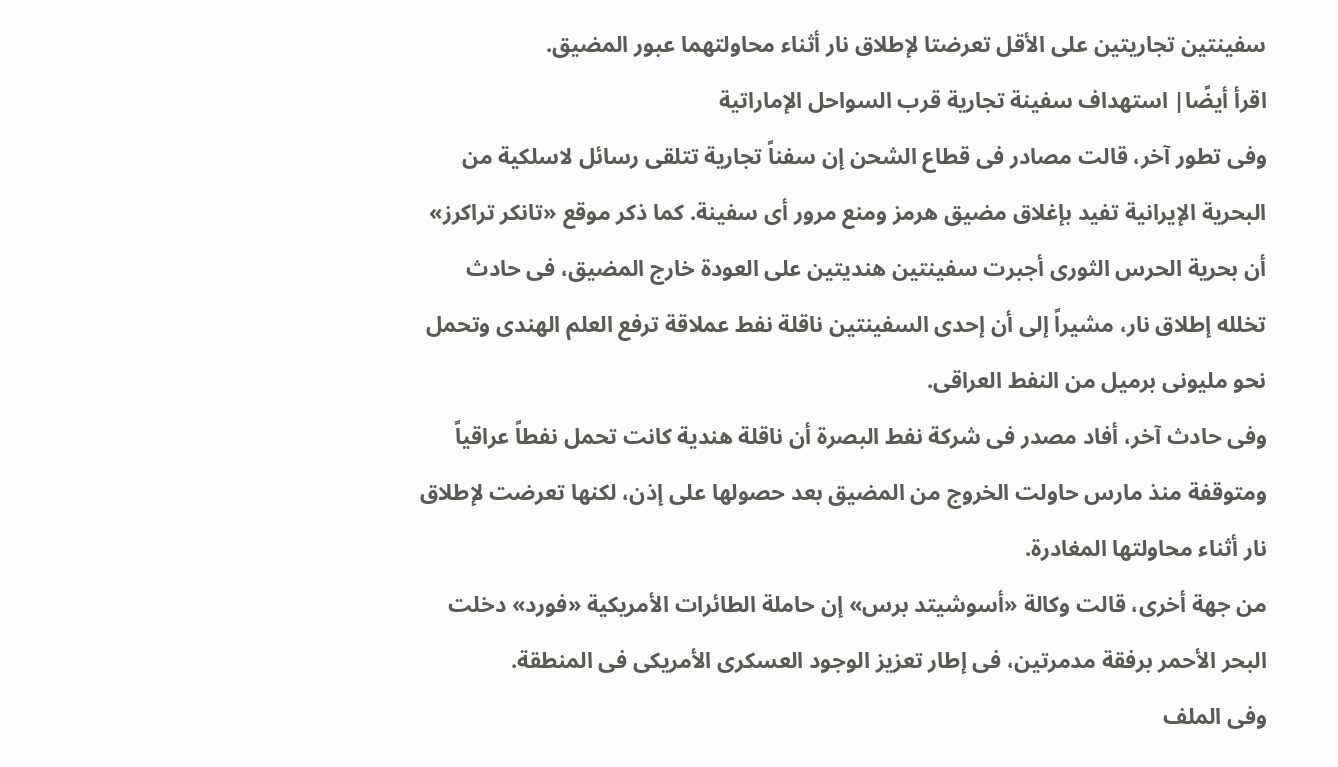سفينتين تجاريتين على الأقل تعرضتا لإطلاق نار أثناء محاولتهما عبور المضيق.
اقرأ أيضًا| استهداف سفينة تجارية قرب السواحل الإماراتية
وفى تطور آخر، قالت مصادر فى قطاع الشحن إن سفناً تجارية تتلقى رسائل لاسلكية من البحرية الإيرانية تفيد بإغلاق مضيق هرمز ومنع مرور أى سفينة. كما ذكر موقع «تانكر تراكرز» أن بحرية الحرس الثورى أجبرت سفينتين هنديتين على العودة خارج المضيق، فى حادث تخلله إطلاق نار، مشيراً إلى أن إحدى السفينتين ناقلة نفط عملاقة ترفع العلم الهندى وتحمل نحو مليونى برميل من النفط العراقى.
وفى حادث آخر، أفاد مصدر فى شركة نفط البصرة أن ناقلة هندية كانت تحمل نفطاً عراقياً ومتوقفة منذ مارس حاولت الخروج من المضيق بعد حصولها على إذن، لكنها تعرضت لإطلاق نار أثناء محاولتها المغادرة.
من جهة أخرى، قالت وكالة «أسوشيتد برس» إن حاملة الطائرات الأمريكية «فورد» دخلت البحر الأحمر برفقة مدمرتين، فى إطار تعزيز الوجود العسكرى الأمريكى فى المنطقة.
وفى الملف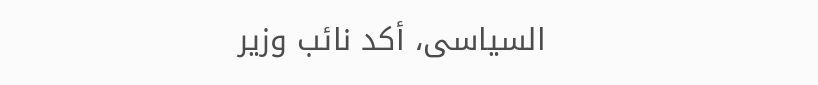السياسى، أكد نائب وزير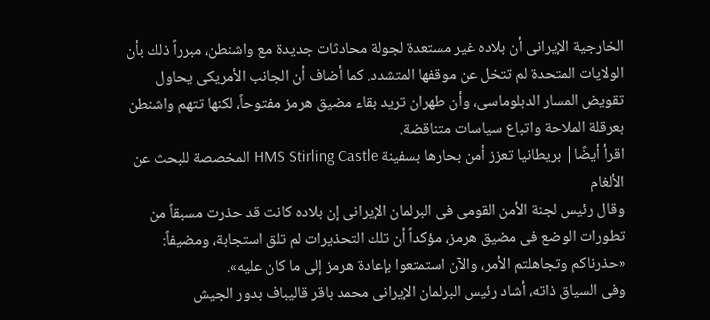الخارجية الإيرانى أن بلاده غير مستعدة لجولة محادثات جديدة مع واشنطن، مبرراً ذلك بأن الولايات المتحدة لم تتخل عن موقفها المتشدد. كما أضاف أن الجانب الأمريكى يحاول تقويض المسار الدبلوماسى، وأن طهران تريد بقاء مضيق هرمز مفتوحاً، لكنها تتهم واشنطن بعرقلة الملاحة واتباع سياسات متناقضة.
اقرأ أيضًا| بريطانيا تعزز أمن بحارها بسفينة HMS Stirling Castle المخصصة للبحث عن الألغام
وقال رئيس لجنة الأمن القومى فى البرلمان الإيرانى إن بلاده كانت قد حذرت مسبقاً من تطورات الوضع فى مضيق هرمز، مؤكداً أن تلك التحذيرات لم تلق استجابة، ومضيفاً: «حذرناكم وتجاهلتم الأمر، والآن استمتعوا بإعادة هرمز إلى ما كان عليه».
وفى السياق ذاته، أشاد رئيس البرلمان الإيرانى محمد باقر قاليباف بدور الجيش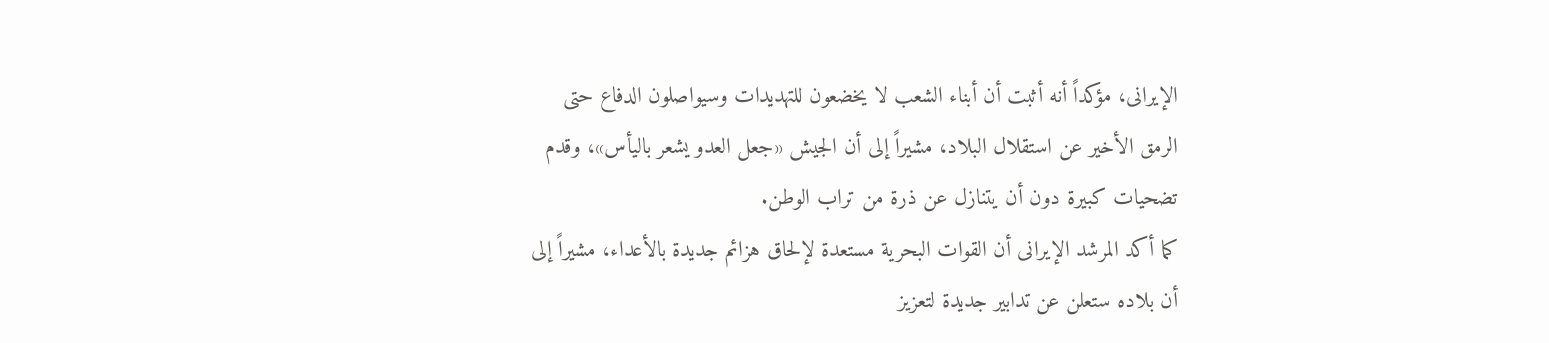الإيرانى، مؤكداً أنه أثبت أن أبناء الشعب لا يخضعون للتهديدات وسيواصلون الدفاع حتى الرمق الأخير عن استقلال البلاد، مشيراً إلى أن الجيش «جعل العدو يشعر باليأس»، وقدم تضحيات كبيرة دون أن يتنازل عن ذرة من تراب الوطن.
كما أكد المرشد الإيرانى أن القوات البحرية مستعدة لإلحاق هزائم جديدة بالأعداء، مشيراً إلى أن بلاده ستعلن عن تدابير جديدة لتعزيز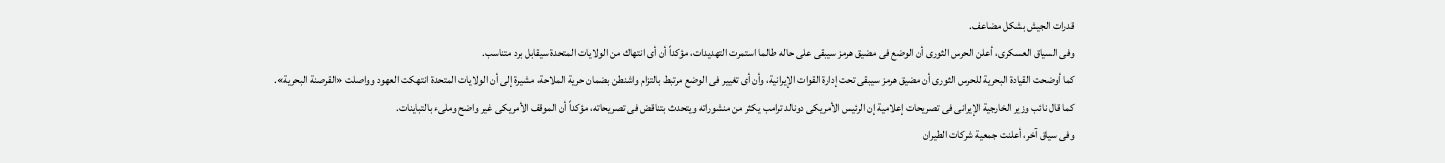قدرات الجيش بشكل مضاعف.
وفى السياق العسكرى، أعلن الحرس الثورى أن الوضع فى مضيق هرمز سيبقى على حاله طالما استمرت التهديدات، مؤكداً أن أى انتهاك من الولايات المتحدة سيقابل برد متناسب.
كما أوضحت القيادة البحرية للحرس الثورى أن مضيق هرمز سيبقى تحت إدارة القوات الإيرانية، وأن أى تغيير فى الوضع مرتبط بالتزام واشنطن بضمان حرية الملاحة، مشيرة إلى أن الولايات المتحدة انتهكت العهود وواصلت «القرصنة البحرية».
كما قال نائب وزير الخارجية الإيرانى فى تصريحات إعلامية إن الرئيس الأمريكى دونالد ترامب يكثر من منشوراته ويتحدث بتناقض فى تصريحاته، مؤكداً أن الموقف الأمريكى غير واضح وملىء بالتباينات.
وفى سياق آخر، أعلنت جمعية شركات الطيران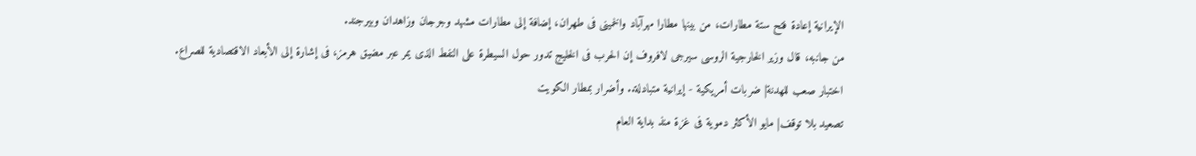الإيرانية إعادة فتح ستة مطارات، من بينها مطارا مهرآباد والخمينى فى طهران، إضافة إلى مطارات مشهد وجرجان وزاهدان وبيرجند.
من جانبه، قال وزير الخارجية الروسى سيرجى لافروف إن الحرب فى الخليج تدور حول السيطرة على النفط الذى يمر عبر مضيق هرمز، فى إشارة إلى الأبعاد الاقتصادية للصراع.
اختبار صعب للهدنة| ضربات أمريكية - إيرانية متبادلة.. وأضرار بمطار الكويت
تصعيد بلا توقف| مايو الأكثر دموية فى غزة منذ بداية العام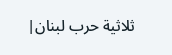ثلاثية حرب لبنان|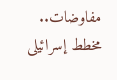مفاوضات.. مخطط إسرائيلى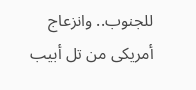للجنوب.. وانزعاج أمريكى من تل أبيب